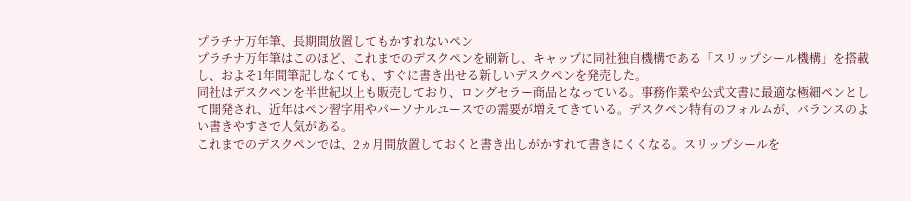プラチナ万年筆、長期間放置してもかすれないペン
プラチナ万年筆はこのほど、これまでのデスクペンを刷新し、キャップに同社独自機構である「スリップシール機構」を搭載し、およそ1年間筆記しなくても、すぐに書き出せる新しいデスクペンを発売した。
同社はデスクペンを半世紀以上も販売しており、ロングセラー商品となっている。事務作業や公式文書に最適な極細ペンとして開発され、近年はペン習字用やパーソナルユースでの需要が増えてきている。デスクペン特有のフォルムが、バランスのよい書きやすさで人気がある。
これまでのデスクペンでは、2ヵ月間放置しておくと書き出しがかすれて書きにくくなる。スリップシールを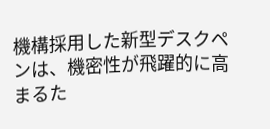機構採用した新型デスクペンは、機密性が飛躍的に高まるた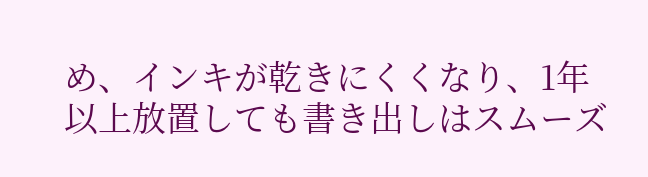め、インキが乾きにくくなり、1年以上放置しても書き出しはスムーズ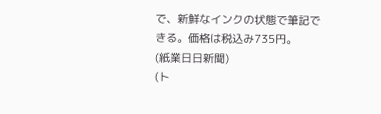で、新鮮なインクの状態で筆記できる。価格は税込み735円。
(紙業日日新聞)
(ト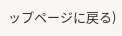ップページに戻る)